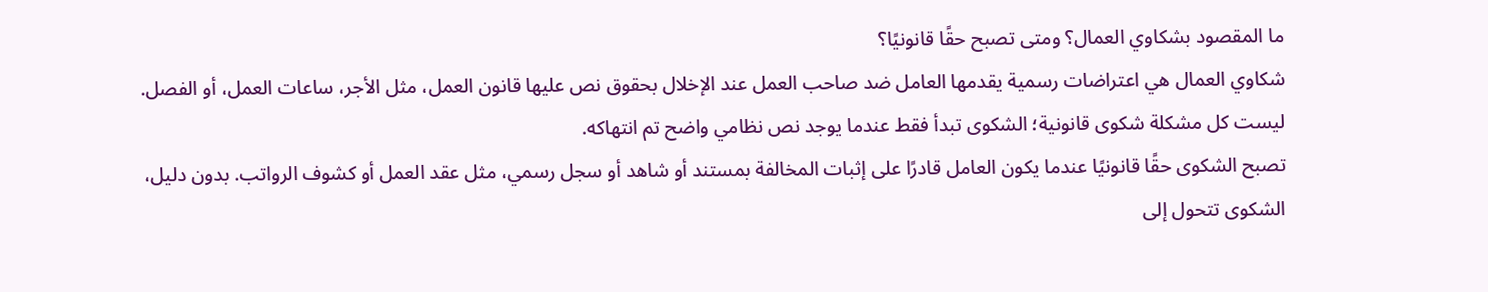ما المقصود بشكاوي العمال؟ ومتى تصبح حقًا قانونيًا؟
شكاوي العمال هي اعتراضات رسمية يقدمها العامل ضد صاحب العمل عند الإخلال بحقوق نص عليها قانون العمل، مثل الأجر، ساعات العمل، أو الفصل. ليست كل مشكلة شكوى قانونية؛ الشكوى تبدأ فقط عندما يوجد نص نظامي واضح تم انتهاكه.
تصبح الشكوى حقًا قانونيًا عندما يكون العامل قادرًا على إثبات المخالفة بمستند أو شاهد أو سجل رسمي، مثل عقد العمل أو كشوف الرواتب. بدون دليل، الشكوى تتحول إلى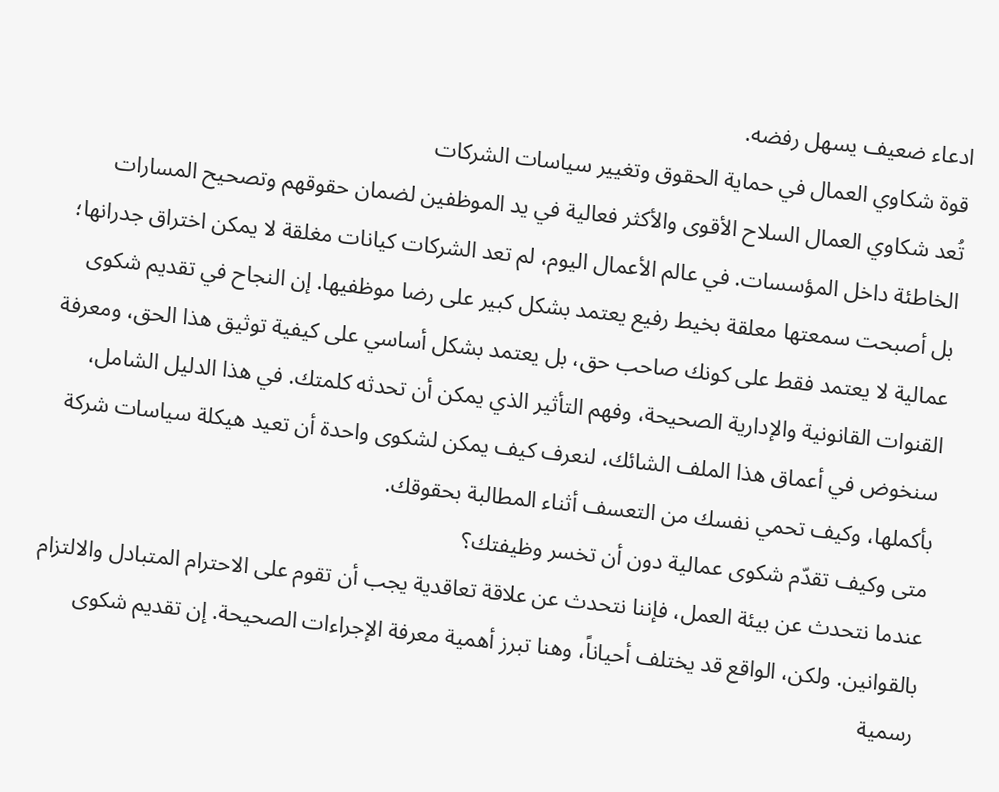ادعاء ضعيف يسهل رفضه.
قوة شكاوي العمال في حماية الحقوق وتغيير سياسات الشركات
تُعد شكاوي العمال السلاح الأقوى والأكثر فعالية في يد الموظفين لضمان حقوقهم وتصحيح المسارات الخاطئة داخل المؤسسات. في عالم الأعمال اليوم، لم تعد الشركات كيانات مغلقة لا يمكن اختراق جدرانها؛ بل أصبحت سمعتها معلقة بخيط رفيع يعتمد بشكل كبير على رضا موظفيها. إن النجاح في تقديم شكوى عمالية لا يعتمد فقط على كونك صاحب حق، بل يعتمد بشكل أساسي على كيفية توثيق هذا الحق، ومعرفة القنوات القانونية والإدارية الصحيحة، وفهم التأثير الذي يمكن أن تحدثه كلمتك. في هذا الدليل الشامل، سنخوض في أعماق هذا الملف الشائك، لنعرف كيف يمكن لشكوى واحدة أن تعيد هيكلة سياسات شركة بأكملها، وكيف تحمي نفسك من التعسف أثناء المطالبة بحقوقك.
متى وكيف تقدّم شكوى عمالية دون أن تخسر وظيفتك؟
عندما نتحدث عن بيئة العمل، فإننا نتحدث عن علاقة تعاقدية يجب أن تقوم على الاحترام المتبادل والالتزام بالقوانين. ولكن، الواقع قد يختلف أحياناً، وهنا تبرز أهمية معرفة الإجراءات الصحيحة. إن تقديم شكوى رسمية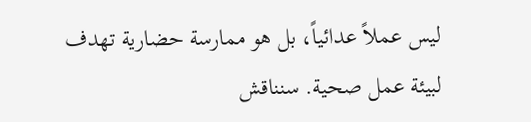ليس عملاً عدائياً، بل هو ممارسة حضارية تهدف لبيئة عمل صحية. سنناقش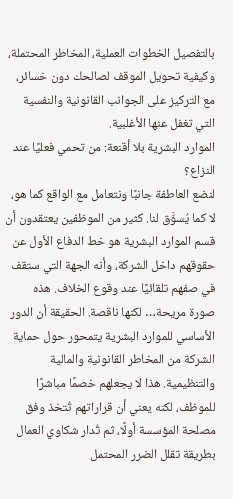بالتفصيل الخطوات العملية، المخاطر المحتملة، وكيفية تحويل الموقف لصالحك دون خسائر، مع التركيز على الجوانب القانونية والنفسية التي تغفل عنها الأغلبية.
الموارد البشرية بلا أقنعة: من تحمي فعليًا عند النزاع؟
لنضع العاطفة جانبًا ونتعامل مع الواقع كما هو، لا كما يُسوَّق لنا. كثير من الموظفين يعتقدون أن قسم الموارد البشرية هو خط الدفاع الأول عن حقوقهم داخل الشركة، وأنه الجهة التي ستقف في صفهم تلقائيًا عند وقوع الخلاف. هذه صورة مريحة… لكنها ناقصة. الحقيقة أن الدور الأساسي للموارد البشرية يتمحور حول حماية الشركة من المخاطر القانونية والمالية والتنظيمية. هذا لا يجعلهم خصمًا مباشرًا للموظف، لكنه يعني أن قراراتهم تُتخذ وفق مصلحة المؤسسة أولًا، ثم تُدار شكاوي العمال بطريقة تقلل الضرر المحتمل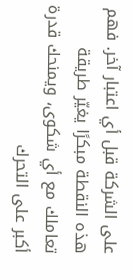على الشركة قبل أي اعتبار آخر. فهم هذه النقطة مبكرًا يغيّر طريقة تعاملك مع أي شكوى، ويمنحك قدرة أكبر على التحرك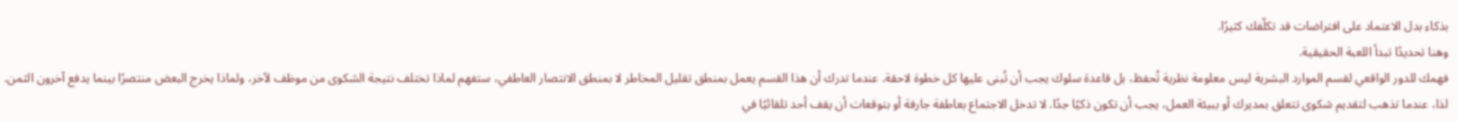بذكاء بدل الاعتماد على افتراضات قد تكلّفك كثيرًا.
وهنا تحديدًا تبدأ اللعبة الحقيقية.
فهمك للدور الواقعي لقسم الموارد البشرية ليس معلومة نظرية تُحفظ، بل قاعدة سلوك يجب أن تُبنى عليها كل خطوة لاحقة. عندما تدرك أن هذا القسم يعمل بمنطق تقليل المخاطر لا بمنطق الانتصار العاطفي، ستفهم لماذا تختلف نتيجة الشكوى من موظف لآخر، ولماذا يخرج البعض منتصرًا بينما يدفع آخرون الثمن.
لذا، عندما تذهب لتقديم شكوى تتعلق بمديرك أو ببيئة العمل، يجب أن تكون ذكيًا جدًا. لا تدخل الاجتماع بعاطفة جارفة أو بتوقعات أن يقف أحد تلقائيًا في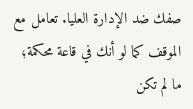صفك ضد الإدارة العليا. تعامل مع الموقف كما لو أنك في قاعة محكمة؛ ما لم تكن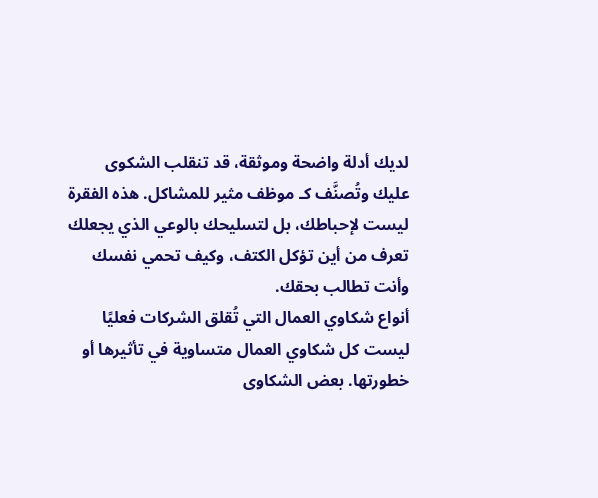لديك أدلة واضحة وموثقة، قد تنقلب الشكوى عليك وتُصنَّف كـ موظف مثير للمشاكل. هذه الفقرة ليست لإحباطك، بل لتسليحك بالوعي الذي يجعلك تعرف من أين تؤكل الكتف، وكيف تحمي نفسك وأنت تطالب بحقك.
أنواع شكاوي العمال التي تُقلق الشركات فعليًا
ليست كل شكاوي العمال متساوية في تأثيرها أو خطورتها. بعض الشكاوى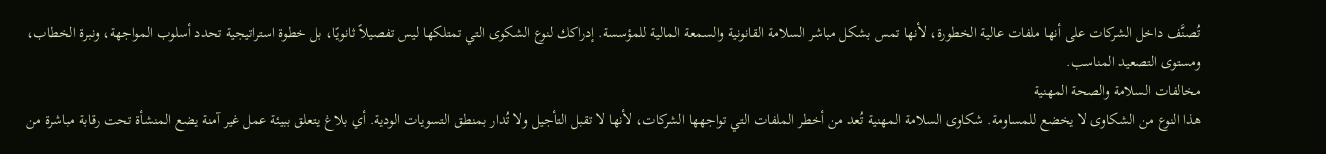تُصنَّف داخل الشركات على أنها ملفات عالية الخطورة، لأنها تمس بشكل مباشر السلامة القانونية والسمعة المالية للمؤسسة. إدراكك لنوع الشكوى التي تمتلكها ليس تفصيلاً ثانويًا، بل خطوة استراتيجية تحدد أسلوب المواجهة، ونبرة الخطاب، ومستوى التصعيد المناسب.
مخالفات السلامة والصحة المهنية
هذا النوع من الشكاوى لا يخضع للمساومة. شكاوى السلامة المهنية تُعد من أخطر الملفات التي تواجهها الشركات، لأنها لا تقبل التأجيل ولا تُدار بمنطق التسويات الودية. أي بلاغ يتعلق ببيئة عمل غير آمنة يضع المنشأة تحت رقابة مباشرة من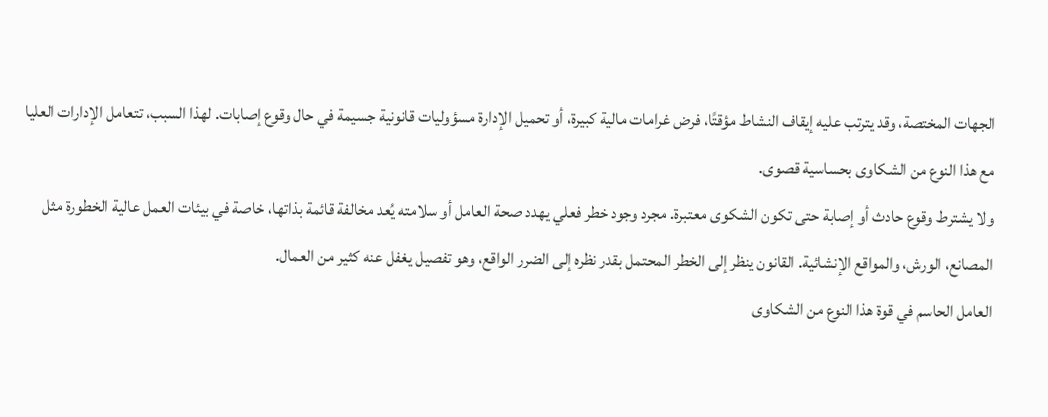الجهات المختصة، وقد يترتب عليه إيقاف النشاط مؤقتًا، فرض غرامات مالية كبيرة، أو تحميل الإدارة مسؤوليات قانونية جسيمة في حال وقوع إصابات. لهذا السبب، تتعامل الإدارات العليا مع هذا النوع من الشكاوى بحساسية قصوى.
ولا يشترط وقوع حادث أو إصابة حتى تكون الشكوى معتبرة. مجرد وجود خطر فعلي يهدد صحة العامل أو سلامته يُعد مخالفة قائمة بذاتها، خاصة في بيئات العمل عالية الخطورة مثل المصانع، الورش، والمواقع الإنشائية. القانون ينظر إلى الخطر المحتمل بقدر نظره إلى الضرر الواقع، وهو تفصيل يغفل عنه كثير من العمال.
العامل الحاسم في قوة هذا النوع من الشكاوى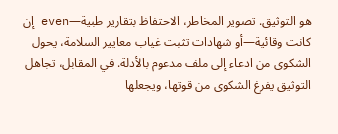هو التوثيق. تصوير المخاطر، الاحتفاظ بتقارير طبية—even إن كانت وقائية—أو شهادات تثبت غياب معايير السلامة، يحول الشكوى من ادعاء إلى ملف مدعوم بالأدلة. في المقابل، تجاهل التوثيق يفرغ الشكوى من قوتها، ويجعلها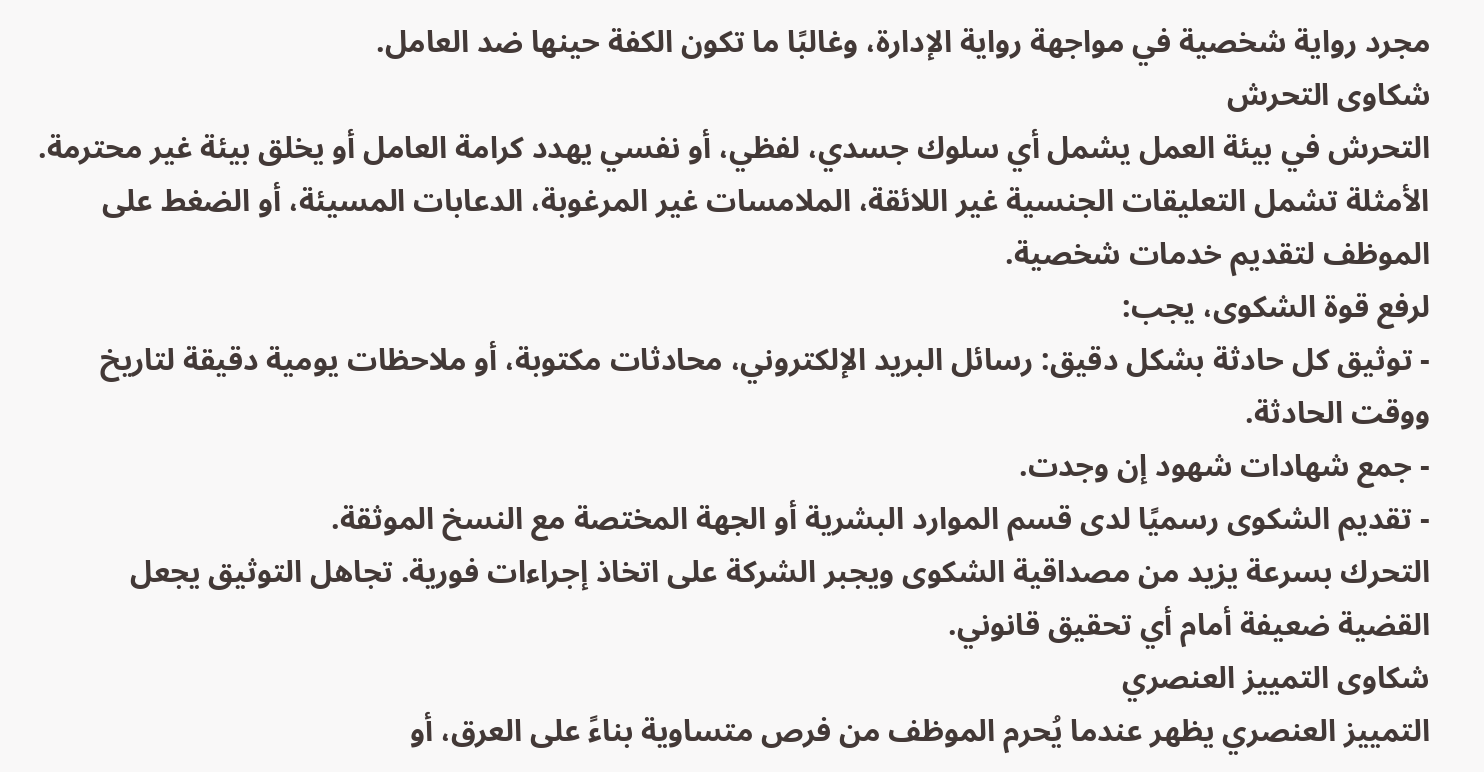مجرد رواية شخصية في مواجهة رواية الإدارة، وغالبًا ما تكون الكفة حينها ضد العامل.
شكاوى التحرش
التحرش في بيئة العمل يشمل أي سلوك جسدي، لفظي، أو نفسي يهدد كرامة العامل أو يخلق بيئة غير محترمة. الأمثلة تشمل التعليقات الجنسية غير اللائقة، الملامسات غير المرغوبة، الدعابات المسيئة، أو الضغط على الموظف لتقديم خدمات شخصية.
لرفع قوة الشكوى، يجب:
- توثيق كل حادثة بشكل دقيق: رسائل البريد الإلكتروني، محادثات مكتوبة، أو ملاحظات يومية دقيقة لتاريخ ووقت الحادثة.
- جمع شهادات شهود إن وجدت.
- تقديم الشكوى رسميًا لدى قسم الموارد البشرية أو الجهة المختصة مع النسخ الموثقة.
التحرك بسرعة يزيد من مصداقية الشكوى ويجبر الشركة على اتخاذ إجراءات فورية. تجاهل التوثيق يجعل القضية ضعيفة أمام أي تحقيق قانوني.
شكاوى التمييز العنصري
التمييز العنصري يظهر عندما يُحرم الموظف من فرص متساوية بناءً على العرق، أو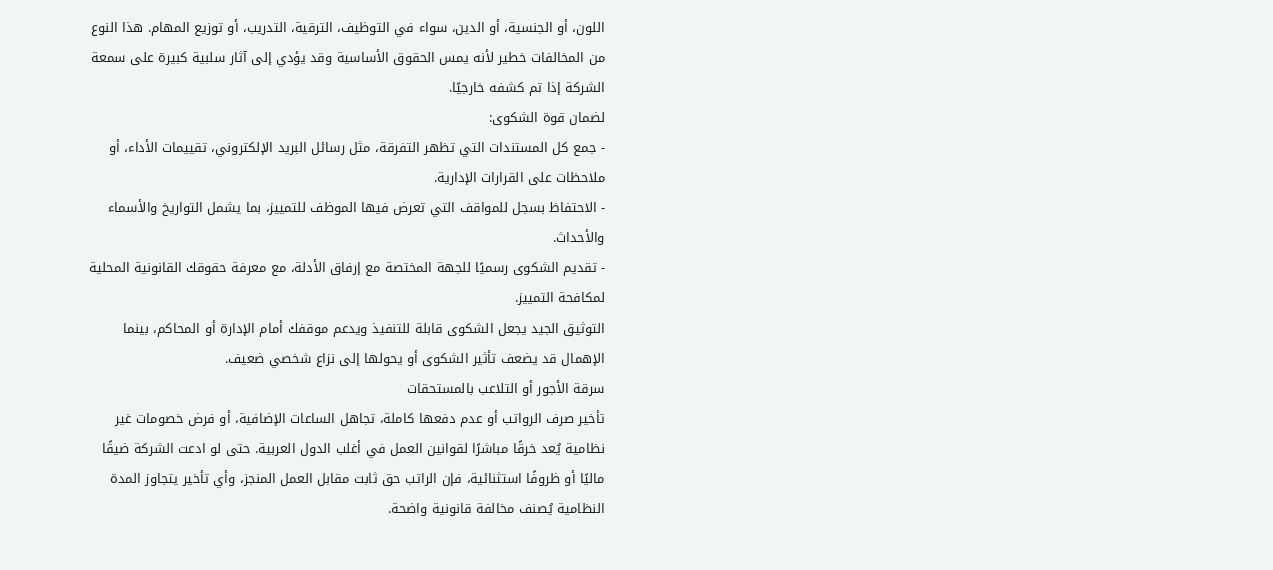اللون، أو الجنسية، أو الدين، سواء في التوظيف، الترقية، التدريب، أو توزيع المهام. هذا النوع من المخالفات خطير لأنه يمس الحقوق الأساسية وقد يؤدي إلى آثار سلبية كبيرة على سمعة الشركة إذا تم كشفه خارجيًا.
لضمان قوة الشكوى:
- جمع كل المستندات التي تظهر التفرقة، مثل رسائل البريد الإلكتروني، تقييمات الأداء، أو ملاحظات على القرارات الإدارية.
- الاحتفاظ بسجل للمواقف التي تعرض فيها الموظف للتمييز، بما يشمل التواريخ والأسماء والأحداث.
- تقديم الشكوى رسميًا للجهة المختصة مع إرفاق الأدلة، مع معرفة حقوقك القانونية المحلية لمكافحة التمييز.
التوثيق الجيد يجعل الشكوى قابلة للتنفيذ ويدعم موقفك أمام الإدارة أو المحاكم، بينما الإهمال قد يضعف تأثير الشكوى أو يحولها إلى نزاع شخصي ضعيف.
سرقة الأجور أو التلاعب بالمستحقات
تأخير صرف الرواتب أو عدم دفعها كاملة، تجاهل الساعات الإضافية، أو فرض خصومات غير نظامية يُعد خرقًا مباشرًا لقوانين العمل في أغلب الدول العربية. حتى لو ادعت الشركة ضيقًا ماليًا أو ظروفًا استثنائية، فإن الراتب حق ثابت مقابل العمل المنجز، وأي تأخير يتجاوز المدة النظامية يُصنف مخالفة قانونية واضحة.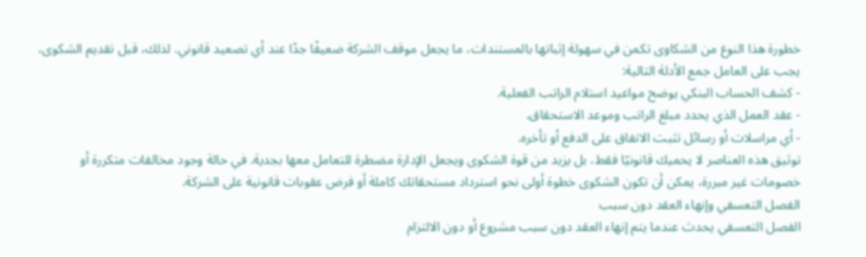خطورة هذا النوع من الشكاوى تكمن في سهولة إثباتها بالمستندات، ما يجعل موقف الشركة ضعيفًا جدًا عند أي تصعيد قانوني. لذلك، قبل تقديم الشكوى، يجب على العامل جمع الأدلة التالية:
- كشف الحساب البنكي يوضح مواعيد استلام الراتب الفعلية.
- عقد العمل الذي يحدد مبلغ الراتب وموعد الاستحقاق.
- أي مراسلات أو رسائل تثبت الاتفاق على الدفع أو تأخره.
توثيق هذه العناصر لا يحميك قانونيًا فقط، بل يزيد من قوة الشكوى ويجعل الإدارة مضطرة للتعامل معها بجدية. في حالة وجود مخالفات متكررة أو خصومات غير مبررة، يمكن أن تكون الشكوى خطوة أولى نحو استرداد مستحقاتك كاملة أو فرض عقوبات قانونية على الشركة.
الفصل التعسفي وإنهاء العقد دون سبب
الفصل التعسفي يحدث عندما يتم إنهاء العقد دون سبب مشروع أو دون الالتزام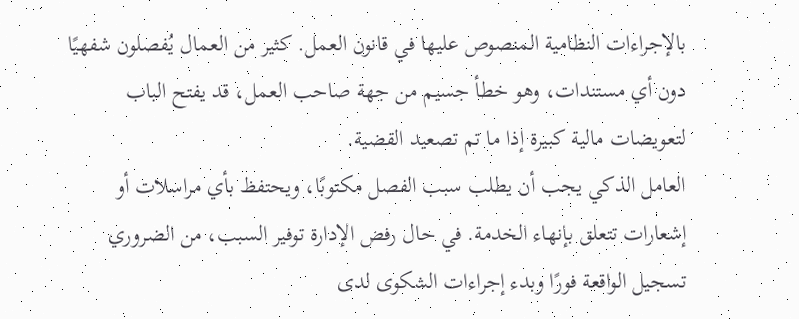بالإجراءات النظامية المنصوص عليها في قانون العمل. كثير من العمال يُفصلون شفهيًا دون أي مستندات، وهو خطأ جسيم من جهة صاحب العمل، قد يفتح الباب لتعويضات مالية كبيرة إذا ما تم تصعيد القضية.
العامل الذكي يجب أن يطلب سبب الفصل مكتوبًا، ويحتفظ بأي مراسلات أو إشعارات تتعلق بإنهاء الخدمة. في حال رفض الإدارة توفير السبب، من الضروري تسجيل الواقعة فورًا وبدء إجراءات الشكوى لدى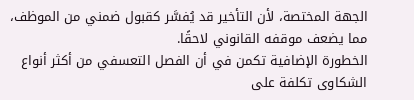الجهة المختصة، لأن التأخير قد يُفسَّر كقبول ضمني من الموظف، مما يضعف موقفه القانوني لاحقًا.
الخطورة الإضافية تكمن في أن الفصل التعسفي من أكثر أنواع الشكاوى تكلفة على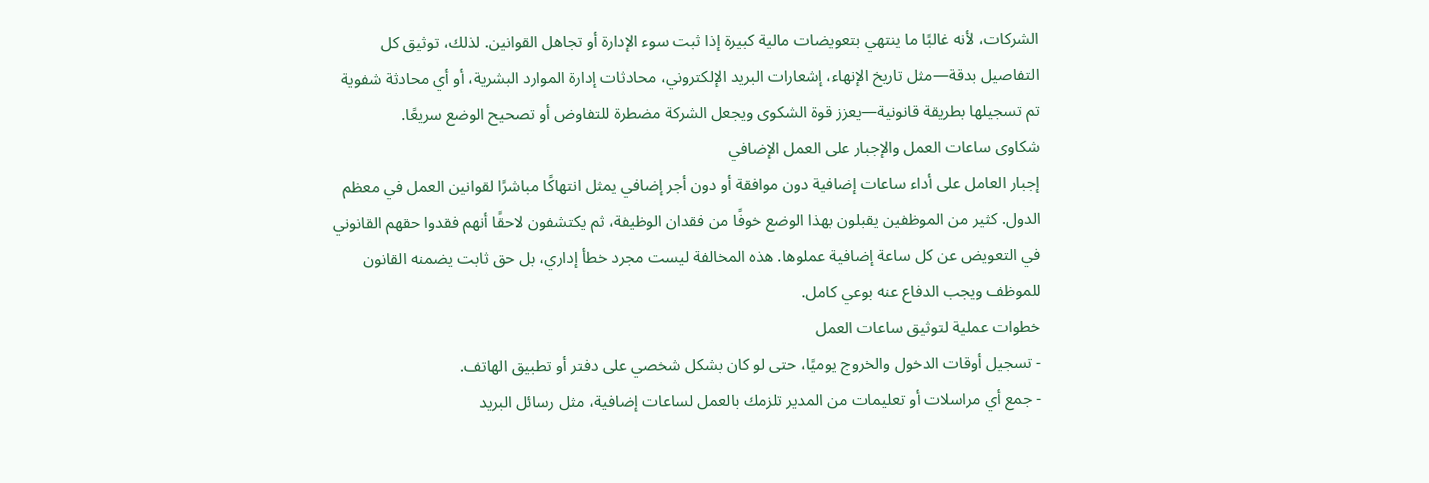الشركات، لأنه غالبًا ما ينتهي بتعويضات مالية كبيرة إذا ثبت سوء الإدارة أو تجاهل القوانين. لذلك، توثيق كل التفاصيل بدقة—مثل تاريخ الإنهاء، إشعارات البريد الإلكتروني، محادثات إدارة الموارد البشرية، أو أي محادثة شفوية تم تسجيلها بطريقة قانونية—يعزز قوة الشكوى ويجعل الشركة مضطرة للتفاوض أو تصحيح الوضع سريعًا.
شكاوى ساعات العمل والإجبار على العمل الإضافي
إجبار العامل على أداء ساعات إضافية دون موافقة أو دون أجر إضافي يمثل انتهاكًا مباشرًا لقوانين العمل في معظم الدول. كثير من الموظفين يقبلون بهذا الوضع خوفًا من فقدان الوظيفة، ثم يكتشفون لاحقًا أنهم فقدوا حقهم القانوني في التعويض عن كل ساعة إضافية عملوها. هذه المخالفة ليست مجرد خطأ إداري، بل حق ثابت يضمنه القانون للموظف ويجب الدفاع عنه بوعي كامل.
خطوات عملية لتوثيق ساعات العمل
- تسجيل أوقات الدخول والخروج يوميًا، حتى لو كان بشكل شخصي على دفتر أو تطبيق الهاتف.
- جمع أي مراسلات أو تعليمات من المدير تلزمك بالعمل لساعات إضافية، مثل رسائل البريد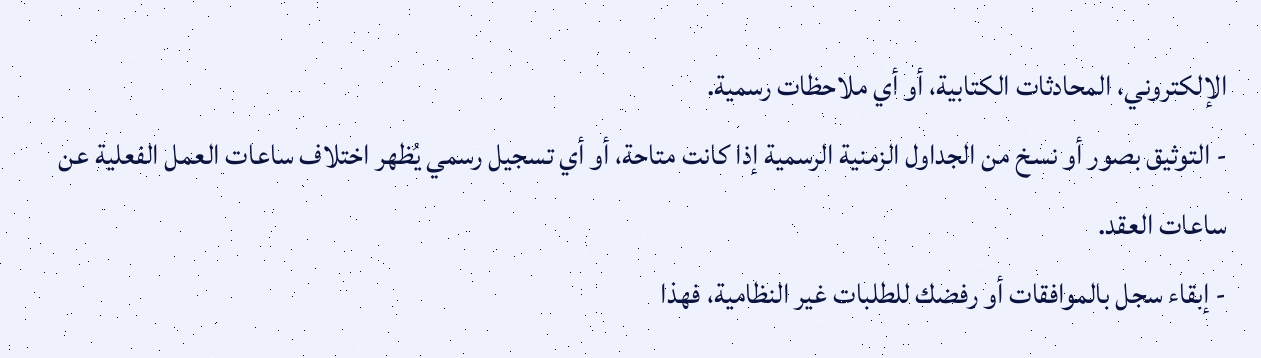الإلكتروني، المحادثات الكتابية، أو أي ملاحظات رسمية.
- التوثيق بصور أو نسخ من الجداول الزمنية الرسمية إذا كانت متاحة، أو أي تسجيل رسمي يُظهر اختلاف ساعات العمل الفعلية عن ساعات العقد.
- إبقاء سجل بالموافقات أو رفضك للطلبات غير النظامية، فهذا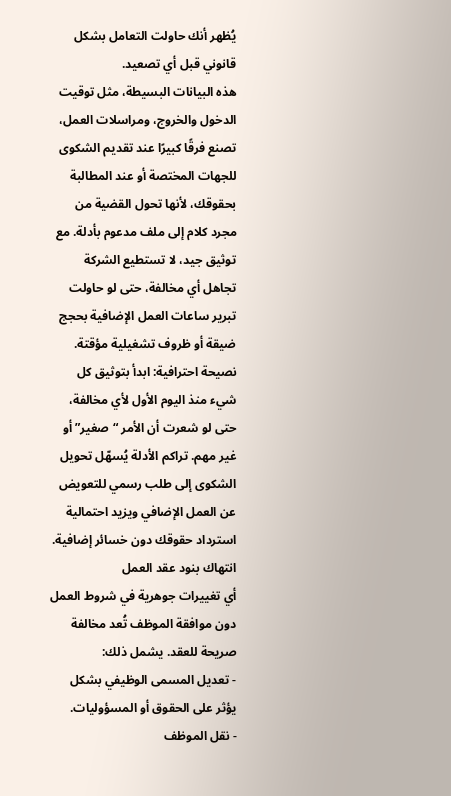يُظهر أنك حاولت التعامل بشكل قانوني قبل أي تصعيد.
هذه البيانات البسيطة، مثل توقيت الدخول والخروج، ومراسلات العمل، تصنع فرقًا كبيرًا عند تقديم الشكوى للجهات المختصة أو عند المطالبة بحقوقك، لأنها تحول القضية من مجرد كلام إلى ملف مدعوم بأدلة. مع توثيق جيد، لا تستطيع الشركة تجاهل أي مخالفة، حتى لو حاولت تبرير ساعات العمل الإضافية بحجج ضيقة أو ظروف تشغيلية مؤقتة.
نصيحة احترافية: ابدأ بتوثيق كل شيء منذ اليوم الأول لأي مخالفة، حتى لو شعرت أن الأمر “صغير” أو غير مهم. تراكم الأدلة يُسهّل تحويل الشكوى إلى طلب رسمي للتعويض عن العمل الإضافي ويزيد احتمالية استرداد حقوقك دون خسائر إضافية.
انتهاك بنود عقد العمل
أي تغييرات جوهرية في شروط العمل دون موافقة الموظف تُعد مخالفة صريحة للعقد. يشمل ذلك:
- تعديل المسمى الوظيفي بشكل يؤثر على الحقوق أو المسؤوليات.
- نقل الموظف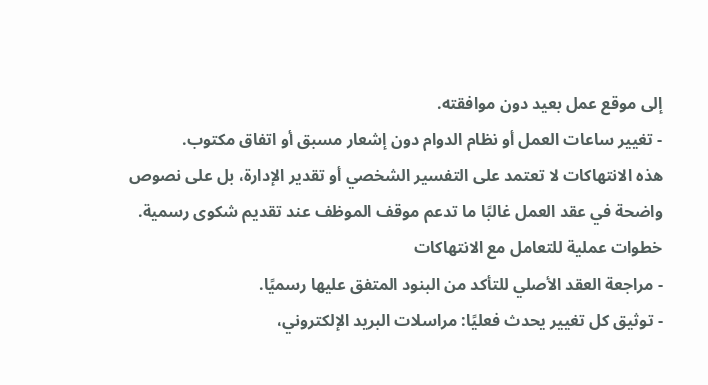إلى موقع عمل بعيد دون موافقته.
- تغيير ساعات العمل أو نظام الدوام دون إشعار مسبق أو اتفاق مكتوب.
هذه الانتهاكات لا تعتمد على التفسير الشخصي أو تقدير الإدارة، بل على نصوص واضحة في عقد العمل غالبًا ما تدعم موقف الموظف عند تقديم شكوى رسمية.
خطوات عملية للتعامل مع الانتهاكات
- مراجعة العقد الأصلي للتأكد من البنود المتفق عليها رسميًا.
- توثيق كل تغيير يحدث فعليًا: مراسلات البريد الإلكتروني،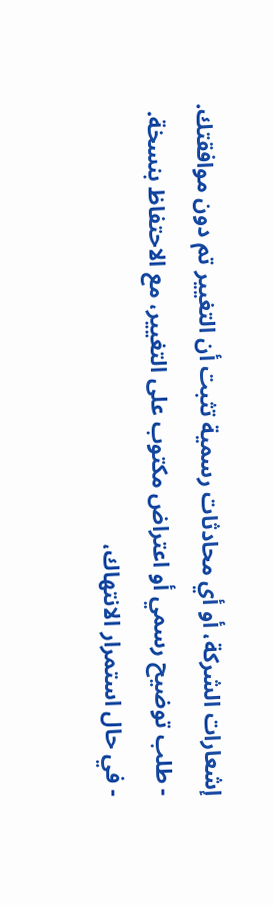إشعارات الشركة، أو أي محادثات رسمية تثبت أن التغيير تم دون موافقتك.
- طلب توضيح رسمي أو اعتراض مكتوب على التغيير، مع الاحتفاظ بنسخة.
- في حال استمرار الانتهاك،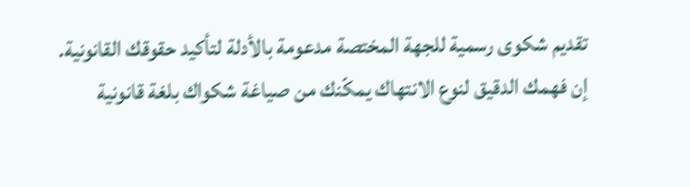تقديم شكوى رسمية للجهة المختصة مدعومة بالأدلة لتأكيد حقوقك القانونية.
إن فهمك الدقيق لنوع الانتهاك يمكّنك من صياغة شكواك بلغة قانونية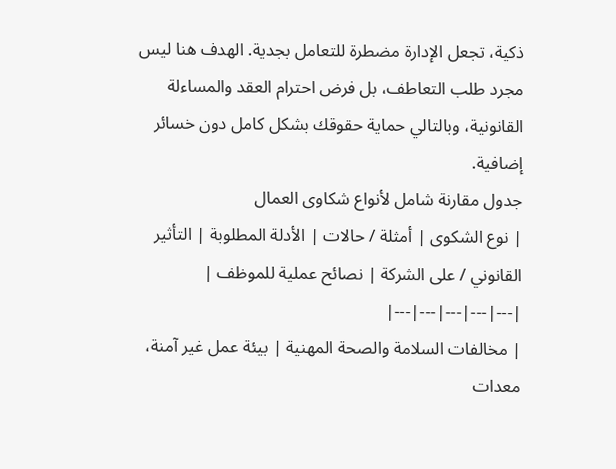ذكية، تجعل الإدارة مضطرة للتعامل بجدية. الهدف هنا ليس مجرد طلب التعاطف، بل فرض احترام العقد والمساءلة القانونية، وبالتالي حماية حقوقك بشكل كامل دون خسائر إضافية.
جدول مقارنة شامل لأنواع شكاوى العمال
| نوع الشكوى | أمثلة / حالات | الأدلة المطلوبة | التأثير القانوني / على الشركة | نصائح عملية للموظف |
|---|---|---|---|---|
| مخالفات السلامة والصحة المهنية | بيئة عمل غير آمنة، معدات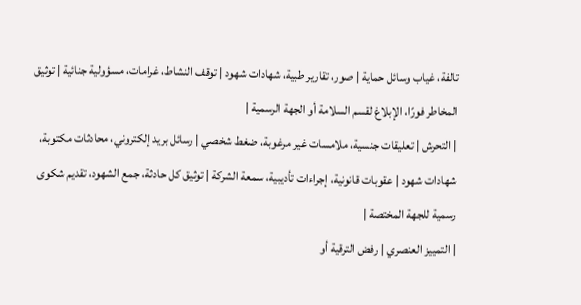تالفة، غياب وسائل حماية | صور، تقارير طبية، شهادات شهود | توقف النشاط، غرامات، مسؤولية جنائية | توثيق المخاطر فورًا، الإبلاغ لقسم السلامة أو الجهة الرسمية |
| التحرش | تعليقات جنسية، ملامسات غير مرغوبة، ضغط شخصي | رسائل بريد إلكتروني، محادثات مكتوبة، شهادات شهود | عقوبات قانونية، إجراءات تأديبية، سمعة الشركة | توثيق كل حادثة، جمع الشهود، تقديم شكوى رسمية للجهة المختصة |
| التمييز العنصري | رفض الترقية أو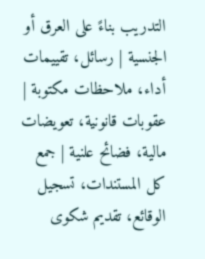التدريب بناءً على العرق أو الجنسية | رسائل، تقييمات أداء، ملاحظات مكتوبة | عقوبات قانونية، تعويضات مالية، فضائح علنية | جمع كل المستندات، تسجيل الوقائع، تقديم شكوى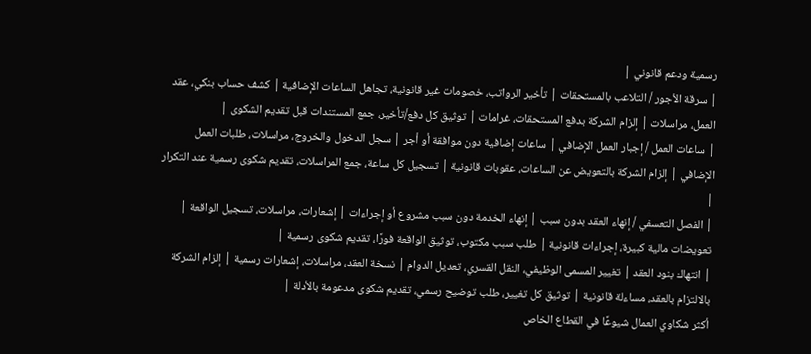رسمية ودعم قانوني |
| سرقة الأجور / التلاعب بالمستحقات | تأخير الرواتب، خصومات غير قانونية، تجاهل الساعات الإضافية | كشف حساب بنكي، عقد العمل، مراسلات | إلزام الشركة بدفع المستحقات، غرامات | توثيق كل دفع/تأخير، جمع المستندات قبل تقديم الشكوى |
| ساعات العمل / إجبار العمل الإضافي | ساعات إضافية دون موافقة أو أجر | سجل الدخول والخروج، مراسلات، طلبات العمل الإضافي | إلزام الشركة بالتعويض عن الساعات، عقوبات قانونية | تسجيل كل ساعة، جمع المراسلات، تقديم شكوى رسمية عند التكرار |
| الفصل التعسفي / إنهاء العقد بدون سبب | إنهاء الخدمة دون سبب مشروع أو إجراءات | إشعارات، مراسلات، تسجيل الواقعة | تعويضات مالية كبيرة، إجراءات قانونية | طلب سبب مكتوب، توثيق الواقعة فورًا، تقديم شكوى رسمية |
| انتهاك بنود العقد | تغيير المسمى الوظيفي، النقل القسري، تعديل الدوام | نسخة العقد، مراسلات، إشعارات رسمية | إلزام الشركة بالالتزام بالعقد، مساءلة قانونية | توثيق كل تغيير، طلب توضيح رسمي، تقديم شكوى مدعومة بالأدلة |
أكثر شكاوي العمال شيوعًا في القطاع الخاص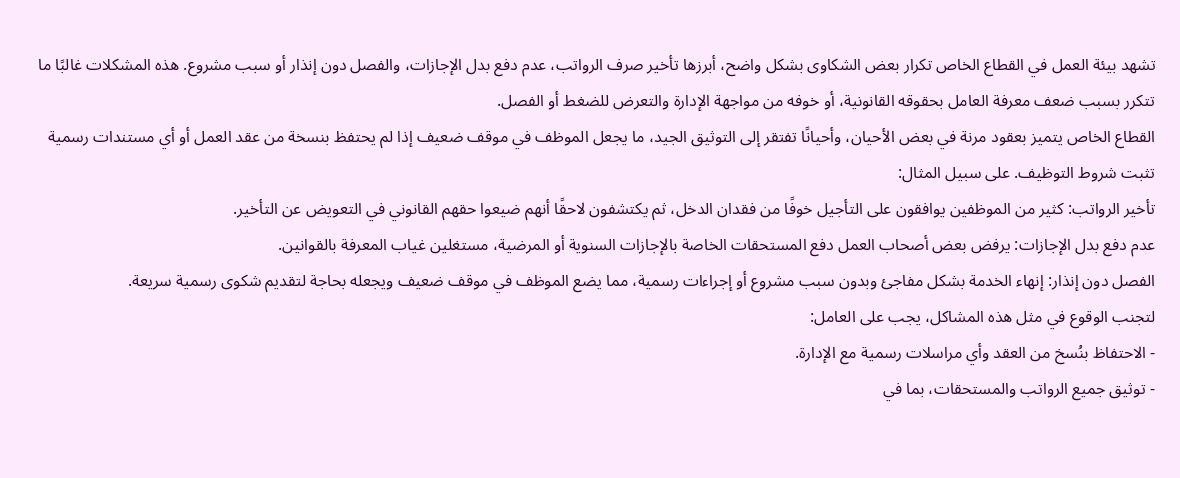تشهد بيئة العمل في القطاع الخاص تكرار بعض الشكاوى بشكل واضح، أبرزها تأخير صرف الرواتب، عدم دفع بدل الإجازات، والفصل دون إنذار أو سبب مشروع. هذه المشكلات غالبًا ما تتكرر بسبب ضعف معرفة العامل بحقوقه القانونية، أو خوفه من مواجهة الإدارة والتعرض للضغط أو الفصل.
القطاع الخاص يتميز بعقود مرنة في بعض الأحيان، وأحيانًا تفتقر إلى التوثيق الجيد، ما يجعل الموظف في موقف ضعيف إذا لم يحتفظ بنسخة من عقد العمل أو أي مستندات رسمية تثبت شروط التوظيف. على سبيل المثال:
تأخير الرواتب: كثير من الموظفين يوافقون على التأجيل خوفًا من فقدان الدخل، ثم يكتشفون لاحقًا أنهم ضيعوا حقهم القانوني في التعويض عن التأخير.
عدم دفع بدل الإجازات: يرفض بعض أصحاب العمل دفع المستحقات الخاصة بالإجازات السنوية أو المرضية، مستغلين غياب المعرفة بالقوانين.
الفصل دون إنذار: إنهاء الخدمة بشكل مفاجئ وبدون سبب مشروع أو إجراءات رسمية، مما يضع الموظف في موقف ضعيف ويجعله بحاجة لتقديم شكوى رسمية سريعة.
لتجنب الوقوع في مثل هذه المشاكل، يجب على العامل:
- الاحتفاظ بنُسخ من العقد وأي مراسلات رسمية مع الإدارة.
- توثيق جميع الرواتب والمستحقات، بما في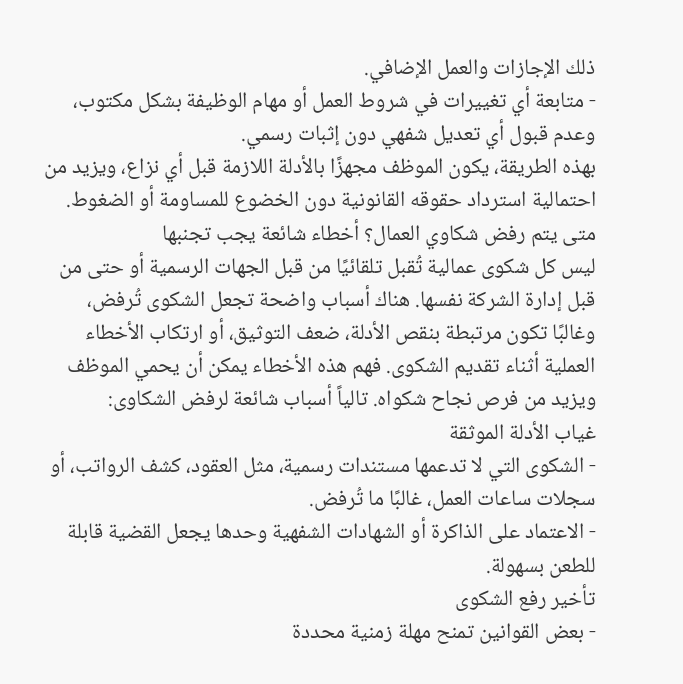ذلك الإجازات والعمل الإضافي.
- متابعة أي تغييرات في شروط العمل أو مهام الوظيفة بشكل مكتوب، وعدم قبول أي تعديل شفهي دون إثبات رسمي.
بهذه الطريقة، يكون الموظف مجهزًا بالأدلة اللازمة قبل أي نزاع، ويزيد من احتمالية استرداد حقوقه القانونية دون الخضوع للمساومة أو الضغوط.
متى يتم رفض شكاوي العمال؟ أخطاء شائعة يجب تجنبها
ليس كل شكوى عمالية تُقبل تلقائيًا من قبل الجهات الرسمية أو حتى من قبل إدارة الشركة نفسها. هناك أسباب واضحة تجعل الشكوى تُرفض، وغالبًا تكون مرتبطة بنقص الأدلة، ضعف التوثيق، أو ارتكاب الأخطاء العملية أثناء تقديم الشكوى. فهم هذه الأخطاء يمكن أن يحمي الموظف ويزيد من فرص نجاح شكواه. تالياً أسباب شائعة لرفض الشكاوى:
غياب الأدلة الموثقة
- الشكوى التي لا تدعمها مستندات رسمية، مثل العقود، كشف الرواتب، أو سجلات ساعات العمل، غالبًا ما تُرفض.
- الاعتماد على الذاكرة أو الشهادات الشفهية وحدها يجعل القضية قابلة للطعن بسهولة.
تأخير رفع الشكوى
- بعض القوانين تمنح مهلة زمنية محددة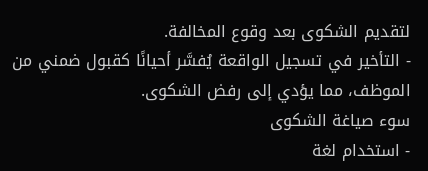لتقديم الشكوى بعد وقوع المخالفة.
- التأخير في تسجيل الواقعة يُفسَّر أحيانًا كقبول ضمني من الموظف، مما يؤدي إلى رفض الشكوى.
سوء صياغة الشكوى
- استخدام لغة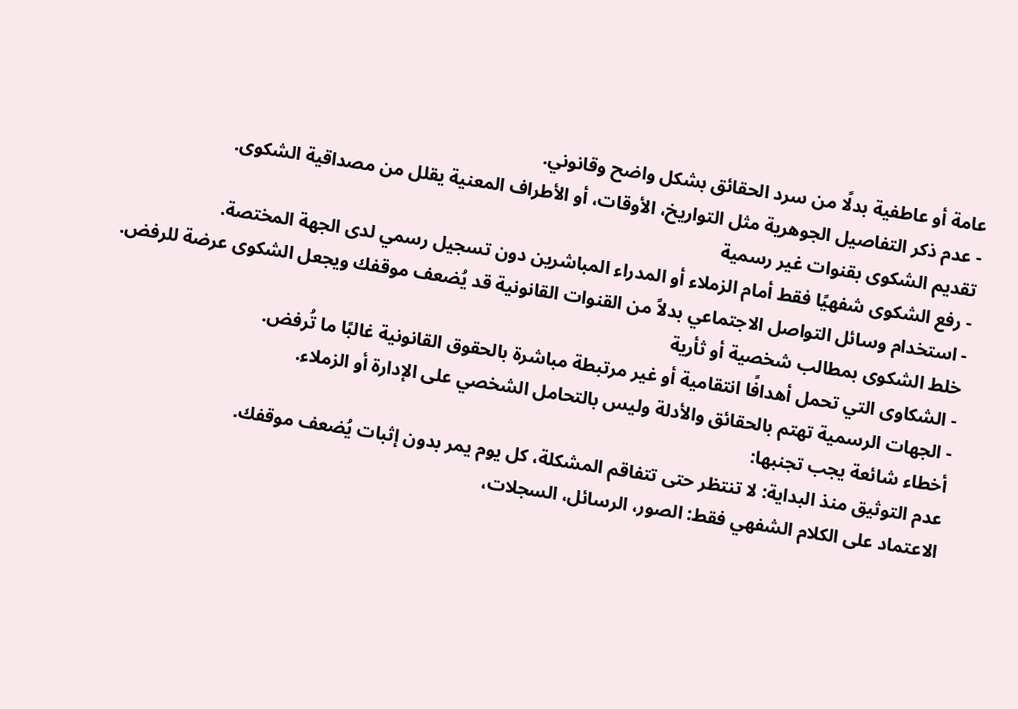عامة أو عاطفية بدلًا من سرد الحقائق بشكل واضح وقانوني.
- عدم ذكر التفاصيل الجوهرية مثل التواريخ، الأوقات، أو الأطراف المعنية يقلل من مصداقية الشكوى.
تقديم الشكوى بقنوات غير رسمية
- رفع الشكوى شفهيًا فقط أمام الزملاء أو المدراء المباشرين دون تسجيل رسمي لدى الجهة المختصة.
- استخدام وسائل التواصل الاجتماعي بدلاً من القنوات القانونية قد يُضعف موقفك ويجعل الشكوى عرضة للرفض.
خلط الشكوى بمطالب شخصية أو ثأرية
- الشكاوى التي تحمل أهدافًا انتقامية أو غير مرتبطة مباشرة بالحقوق القانونية غالبًا ما تُرفض.
- الجهات الرسمية تهتم بالحقائق والأدلة وليس بالتحامل الشخصي على الإدارة أو الزملاء.
أخطاء شائعة يجب تجنبها:
عدم التوثيق منذ البداية: لا تنتظر حتى تتفاقم المشكلة، كل يوم يمر بدون إثبات يُضعف موقفك.
الاعتماد على الكلام الشفهي فقط: الصور، الرسائل، السجلات،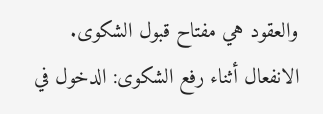والعقود هي مفتاح قبول الشكوى.
الانفعال أثناء رفع الشكوى: الدخول في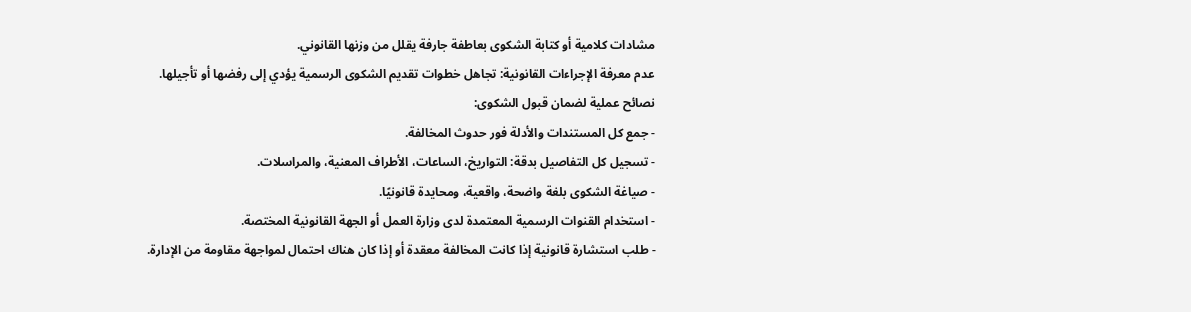مشادات كلامية أو كتابة الشكوى بعاطفة جارفة يقلل من وزنها القانوني.
عدم معرفة الإجراءات القانونية: تجاهل خطوات تقديم الشكوى الرسمية يؤدي إلى رفضها أو تأجيلها.
نصائح عملية لضمان قبول الشكوى:
- جمع كل المستندات والأدلة فور حدوث المخالفة.
- تسجيل كل التفاصيل بدقة: التواريخ، الساعات، الأطراف المعنية، والمراسلات.
- صياغة الشكوى بلغة واضحة، واقعية، ومحايدة قانونيًا.
- استخدام القنوات الرسمية المعتمدة لدى وزارة العمل أو الجهة القانونية المختصة.
- طلب استشارة قانونية إذا كانت المخالفة معقدة أو إذا كان هناك احتمال لمواجهة مقاومة من الإدارة.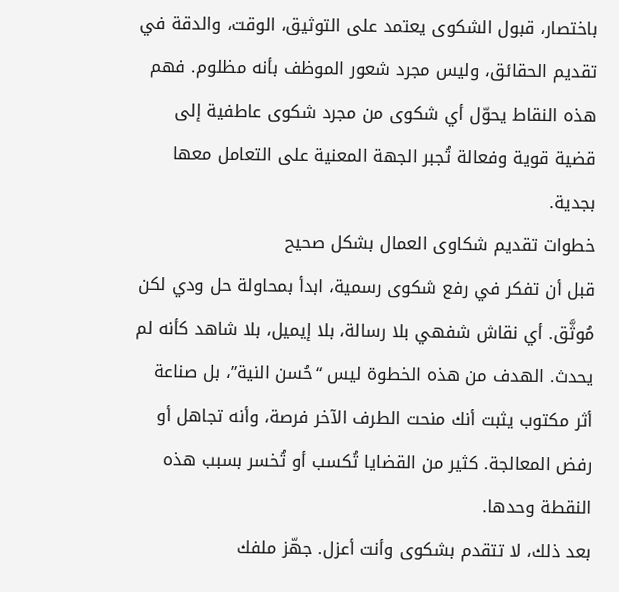باختصار، قبول الشكوى يعتمد على التوثيق، الوقت، والدقة في تقديم الحقائق، وليس مجرد شعور الموظف بأنه مظلوم. فهم هذه النقاط يحوّل أي شكوى من مجرد شكوى عاطفية إلى قضية قوية وفعالة تُجبر الجهة المعنية على التعامل معها بجدية.
خطوات تقديم شكاوى العمال بشكل صحيح
قبل أن تفكر في رفع شكوى رسمية، ابدأ بمحاولة حل ودي لكن مُوثَّق. أي نقاش شفهي بلا رسالة، بلا إيميل، بلا شاهد كأنه لم يحدث. الهدف من هذه الخطوة ليس “حُسن النية”، بل صناعة أثر مكتوب يثبت أنك منحت الطرف الآخر فرصة، وأنه تجاهل أو رفض المعالجة. كثير من القضايا تُكسب أو تُخسر بسبب هذه النقطة وحدها.
بعد ذلك، لا تتقدم بشكوى وأنت أعزل. جهّز ملفك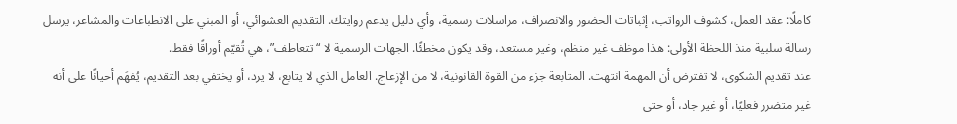كاملًا: عقد العمل، كشوف الرواتب، إثباتات الحضور والانصراف، مراسلات رسمية، وأي دليل يدعم روايتك. التقديم العشوائي، أو المبني على الانطباعات والمشاعر، يرسل رسالة سلبية منذ اللحظة الأولى: هذا موظف غير منظم، وغير مستعد، وقد يكون مخطئًا. الجهات الرسمية لا “تتعاطف”، هي تُقيّم أوراقًا فقط.
عند تقديم الشكوى، لا تفترض أن المهمة انتهت. المتابعة جزء من القوة القانونية، لا من الإزعاج. العامل الذي لا يتابع، لا يرد، أو يختفي بعد التقديم، يُفهَم أحيانًا على أنه غير متضرر فعليًا، أو غير جاد، أو حتى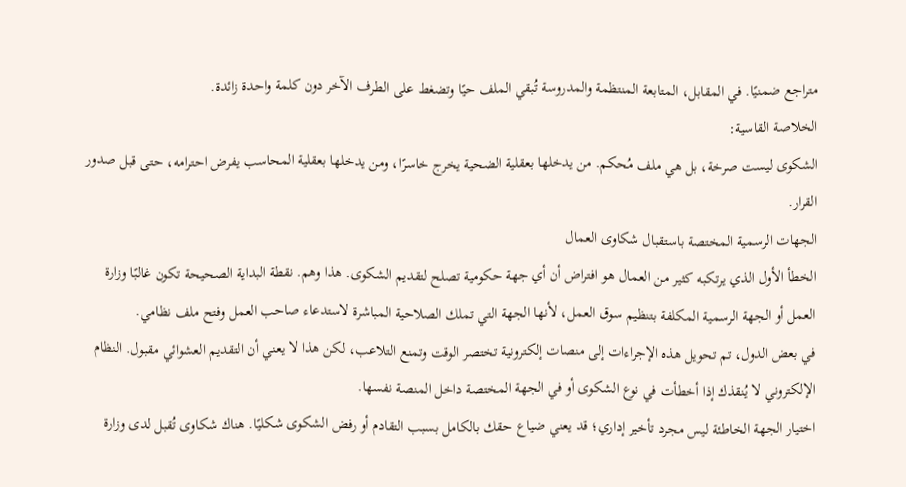متراجع ضمنيًا. في المقابل، المتابعة المنتظمة والمدروسة تُبقي الملف حيًا وتضغط على الطرف الآخر دون كلمة واحدة زائدة.
الخلاصة القاسية:
الشكوى ليست صرخة، بل هي ملف مُحكم. من يدخلها بعقلية الضحية يخرج خاسرًا، ومن يدخلها بعقلية المحاسب يفرض احترامه، حتى قبل صدور القرار.
الجهات الرسمية المختصة باستقبال شكاوى العمال
الخطأ الأول الذي يرتكبه كثير من العمال هو افتراض أن أي جهة حكومية تصلح لتقديم الشكوى. هذا وهم. نقطة البداية الصحيحة تكون غالبًا وزارة العمل أو الجهة الرسمية المكلفة بتنظيم سوق العمل، لأنها الجهة التي تملك الصلاحية المباشرة لاستدعاء صاحب العمل وفتح ملف نظامي.
في بعض الدول، تم تحويل هذه الإجراءات إلى منصات إلكترونية تختصر الوقت وتمنع التلاعب، لكن هذا لا يعني أن التقديم العشوائي مقبول. النظام الإلكتروني لا يُنقذك إذا أخطأت في نوع الشكوى أو في الجهة المختصة داخل المنصة نفسها.
اختيار الجهة الخاطئة ليس مجرد تأخير إداري؛ قد يعني ضياع حقك بالكامل بسبب التقادم أو رفض الشكوى شكليًا. هناك شكاوى تُقبل لدى وزارة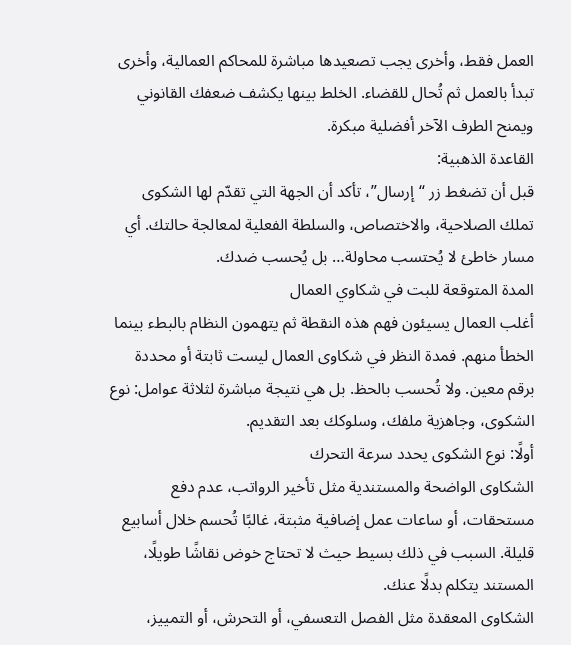العمل فقط، وأخرى يجب تصعيدها مباشرة للمحاكم العمالية، وأخرى تبدأ بالعمل ثم تُحال للقضاء. الخلط بينها يكشف ضعفك القانوني ويمنح الطرف الآخر أفضلية مبكرة.
القاعدة الذهبية:
قبل أن تضغط زر “إرسال”، تأكد أن الجهة التي تقدّم لها الشكوى تملك الصلاحية، والاختصاص، والسلطة الفعلية لمعالجة حالتك. أي مسار خاطئ لا يُحتسب محاولة… بل يُحسب ضدك.
المدة المتوقعة للبت في شكاوي العمال
أغلب العمال يسيئون فهم هذه النقطة ثم يتهمون النظام بالبطء بينما الخطأ منهم. فمدة النظر في شكاوى العمال ليست ثابتة أو محددة برقم معين. ولا تُحسب بالحظ. بل هي نتيجة مباشرة لثلاثة عوامل: نوع الشكوى، وجاهزية ملفك، وسلوكك بعد التقديم.
أولًا: نوع الشكوى يحدد سرعة التحرك
الشكاوى الواضحة والمستندية مثل تأخير الرواتب، عدم دفع مستحقات، أو ساعات عمل إضافية مثبتة، غالبًا تُحسم خلال أسابيع قليلة. السبب في ذلك بسيط حيث لا تحتاج خوض نقاشًا طويلًا، المستند يتكلم بدلًا عنك.
الشكاوى المعقدة مثل الفصل التعسفي، أو التحرش، أو التمييز،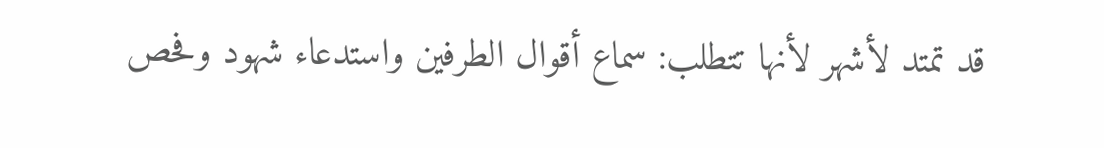قد تمتد لأشهر لأنها تتطلب: سماع أقوال الطرفين واستدعاء شهود وفحص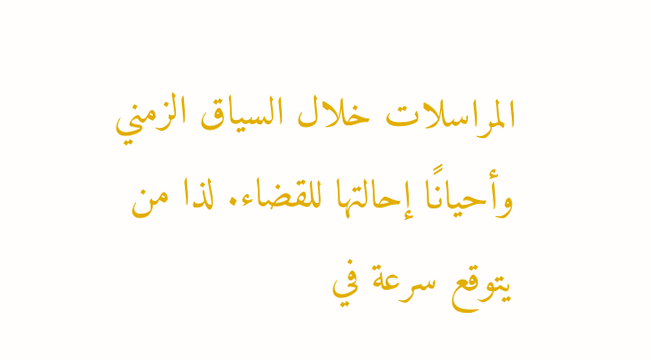المراسلات خلال السياق الزمني وأحيانًا إحالتها للقضاء. لذا من يتوقع سرعة في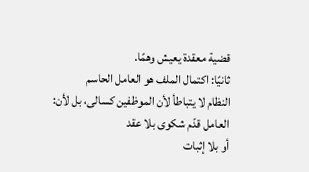قضية معقدة يعيش وهمًا.
ثانيًا: اكتمال الملف هو العامل الحاسم
النظام لا يتباطأ لأن الموظفين كسالى، بل لأن:
العامل قدّم شكوى بلا عقد
أو بلا إثبات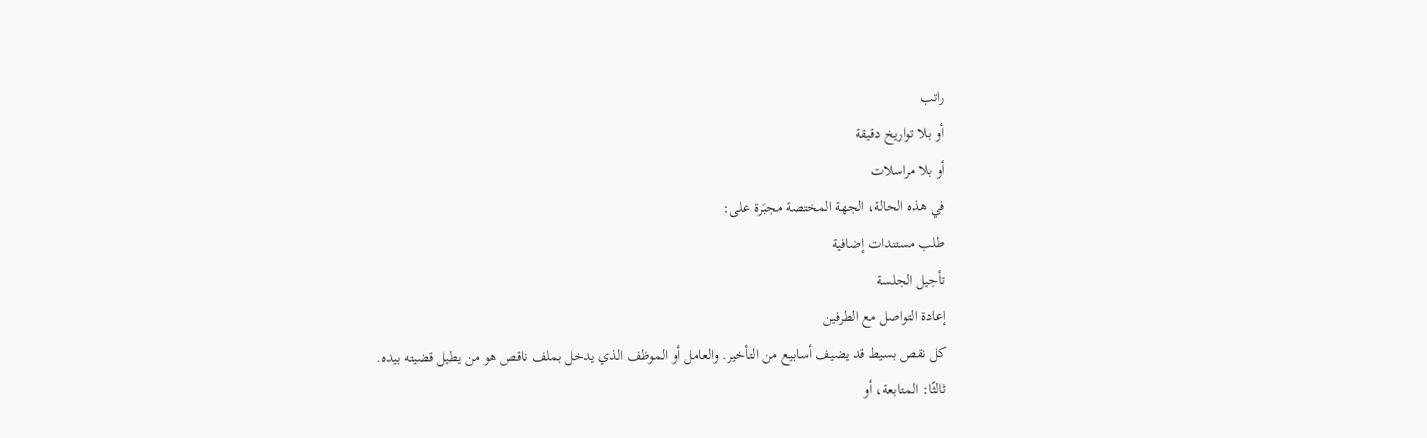راتب
أو بلا تواريخ دقيقة
أو بلا مراسلات
في هذه الحالة، الجهة المختصة مجبَرة على:
طلب مستندات إضافية
تأجيل الجلسة
إعادة التواصل مع الطرفين
كل نقص بسيط قد يضيف أسابيع من التأخير. والعامل أو الموظف الذي يدخل بملف ناقص هو من يطيل قضيته بيده.
ثالثًا: المتابعة، أو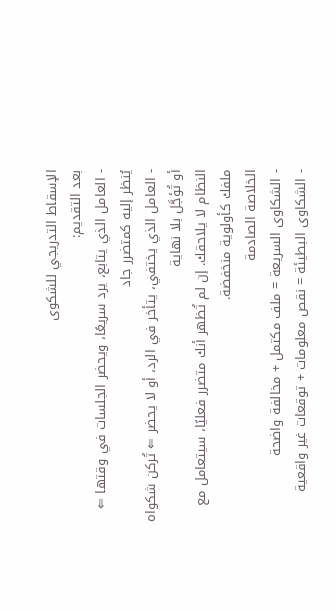الإسقاط التدريجي للشكوى
بعد التقديم:
- العامل الذي يتابع، يرد سريعًا، ويحضر الجلسات في وقتها ⇐ يُنظر إليه كمتضرر جاد
- العامل الذي يختفي، يتأخر في الرد، أو لا يحضر ⇐ تُركن شكواه أو تُؤجَّل بلا نهاية
النظام لا يلاحقك. إن لم تُظهر أنك متضرر فعليًا، سيتعامل مع ملفك كأولوية منخفضة.
الخلاصة الصادمة
- الشكاوى السريعة = ملف مكتمل + مخالفة واضحة
- الشكاوى البطيئة = نقص معلومات + توقعات غير واقعية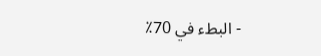- البطء في 70٪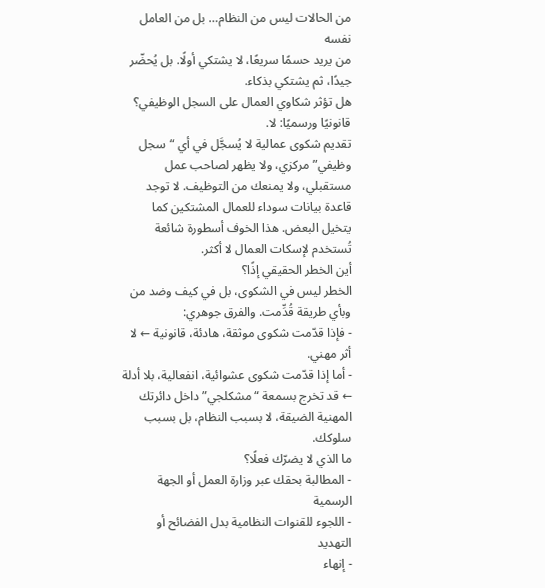من الحالات ليس من النظام… بل من العامل نفسه
من يريد حسمًا سريعًا، لا يشتكي أولًا. بل يُحضّر جيدًا، ثم يشتكي بذكاء.
هل تؤثر شكاوي العمال على السجل الوظيفي؟
قانونيًا ورسميًا: لا.
تقديم شكوى عمالية لا يُسجَّل في أي “سجل وظيفي” مركزي، ولا يظهر لصاحب عمل مستقبلي، ولا يمنعك من التوظيف. لا توجد قاعدة بيانات سوداء للعمال المشتكين كما يتخيل البعض. هذا الخوف أسطورة شائعة تُستخدم لإسكات العمال لا أكثر.
أين الخطر الحقيقي إذًا؟
الخطر ليس في الشكوى، بل في كيف وضد من وبأي طريقة قُدِّمت. والفرق جوهري:
- فإذا قدّمت شكوى موثقة، هادئة، قانونية ← لا أثر مهني.
- أما إذا قدّمت شكوى عشوائية، انفعالية، بلا أدلة ← قد تخرج بسمعة “مشكلجي” داخل دائرتك المهنية الضيقة، لا بسبب النظام، بل بسبب سلوكك.
ما الذي لا يضرّك فعلًا؟
- المطالبة بحقك عبر وزارة العمل أو الجهة الرسمية
- اللجوء للقنوات النظامية بدل الفضائح أو التهديد
- إنهاء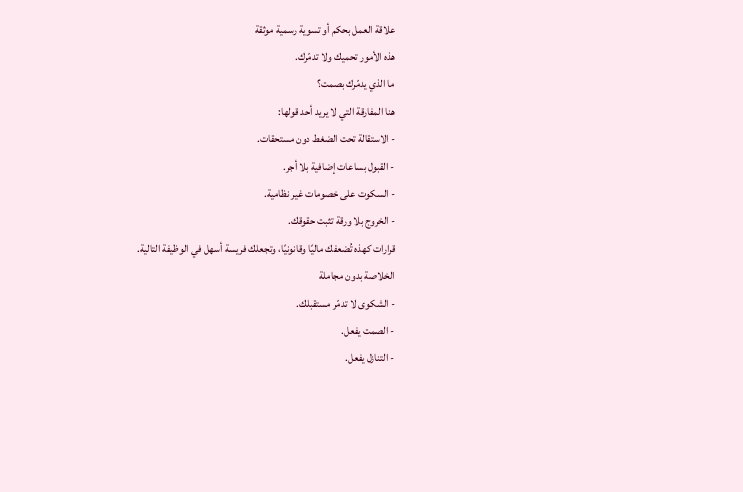علاقة العمل بحكم أو تسوية رسمية موثقة
هذه الأمور تحميك ولا تدمّرك.
ما الذي يدمّرك بصمت؟
هنا المفارقة التي لا يريد أحد قولها:
- الاستقالة تحت الضغط دون مستحقات.
- القبول بساعات إضافية بلا أجر.
- السكوت على خصومات غير نظامية.
- الخروج بلا ورقة تثبت حقوقك.
قرارات كهذه تُضعفك ماليًا وقانونيًا، وتجعلك فريسة أسهل في الوظيفة التالية.
الخلاصة بدون مجاملة
- الشكوى لا تدمّر مستقبلك.
- الصمت يفعل.
- التنازل يفعل.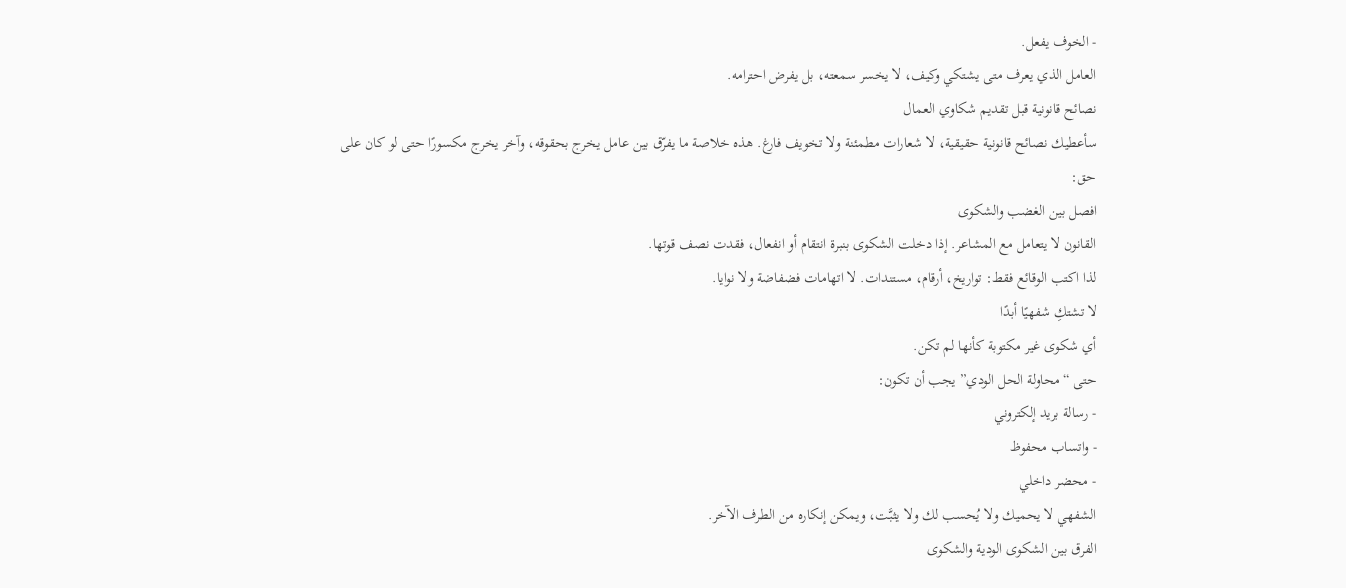- الخوف يفعل.
العامل الذي يعرف متى يشتكي وكيف، لا يخسر سمعته، بل يفرض احترامه.
نصائح قانونية قبل تقديم شكاوي العمال
سأعطيك نصائح قانونية حقيقية، لا شعارات مطمئنة ولا تخويف فارغ. هذه خلاصة ما يفرّق بين عامل يخرج بحقوقه، وآخر يخرج مكسورًا حتى لو كان على حق:
افصل بين الغضب والشكوى
القانون لا يتعامل مع المشاعر. إذا دخلت الشكوى بنبرة انتقام أو انفعال، فقدت نصف قوتها.
لذا اكتب الوقائع فقط: تواريخ، أرقام، مستندات. لا اتهامات فضفاضة ولا نوايا.
لا تشتكِ شفهيًا أبدًا
أي شكوى غير مكتوبة كأنها لم تكن.
حتى “محاولة الحل الودي” يجب أن تكون:
- رسالة بريد إلكتروني
- واتساب محفوظ
- محضر داخلي
الشفهي لا يحميك ولا يُحسب لك ولا يثبَّت، ويمكن إنكاره من الطرف الآخر.
الفرق بين الشكوى الودية والشكوى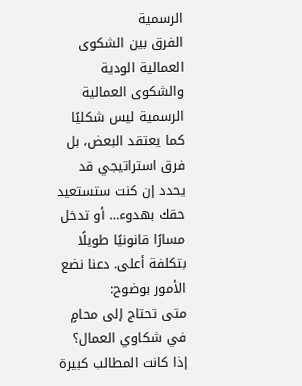الرسمية
الفرق بين الشكوى العمالية الودية والشكوى العمالية الرسمية ليس شكليًا كما يعتقد البعض، بل فرق استراتيجي قد يحدد إن كنت ستستعيد حقك بهدوء… أو تدخل مسارًا قانونيًا طويلًا بتكلفة أعلى. دعنا نضع الأمور بوضوح:
متى تحتاج إلى محامٍ في شكاوي العمال؟
إذا كانت المطالب كبيرة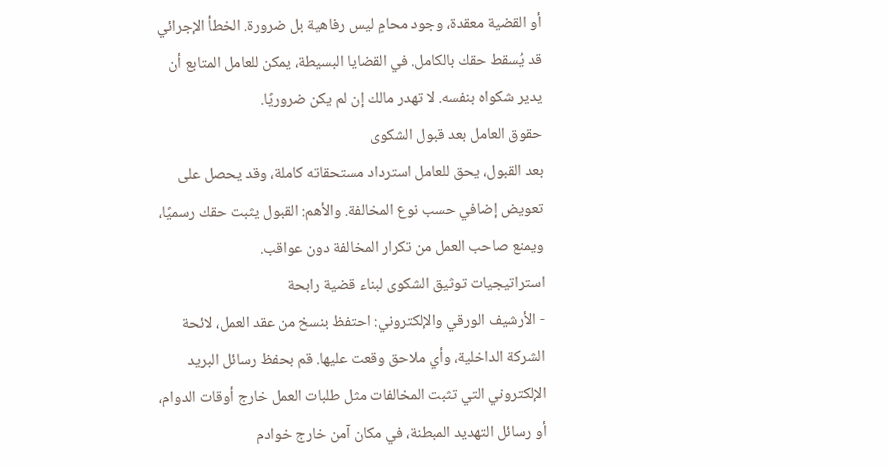أو القضية معقدة، وجود محامٍ ليس رفاهية بل ضرورة. الخطأ الإجرائي قد يُسقط حقك بالكامل. في القضايا البسيطة، يمكن للعامل المتابع أن يدير شكواه بنفسه. لا تهدر مالك إن لم يكن ضروريًا.
حقوق العامل بعد قبول الشكوى
بعد القبول، يحق للعامل استرداد مستحقاته كاملة، وقد يحصل على تعويض إضافي حسب نوع المخالفة. والأهم: القبول يثبت حقك رسميًا، ويمنع صاحب العمل من تكرار المخالفة دون عواقب.
استراتيجيات توثيق الشكوى لبناء قضية رابحة
- الأرشيف الورقي والإلكتروني: احتفظ بنسخ من عقد العمل، لائحة الشركة الداخلية، وأي ملاحق وقعت عليها. قم بحفظ رسائل البريد الإلكتروني التي تثبت المخالفات مثل طلبات العمل خارج أوقات الدوام، أو رسائل التهديد المبطنة، في مكان آمن خارج خوادم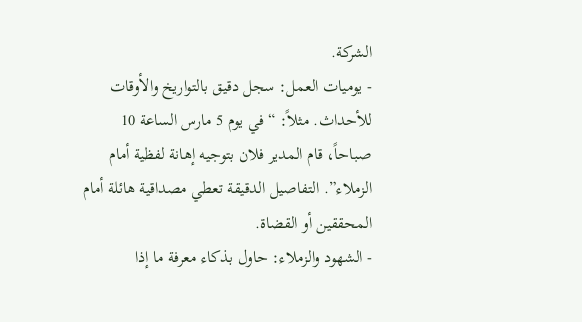الشركة.
- يوميات العمل: سجل دقيق بالتواريخ والأوقات للأحداث. مثلاً: “في يوم 5 مارس الساعة 10 صباحاً، قام المدير فلان بتوجيه إهانة لفظية أمام الزملاء”. التفاصيل الدقيقة تعطي مصداقية هائلة أمام المحققين أو القضاة.
- الشهود والزملاء: حاول بذكاء معرفة ما إذا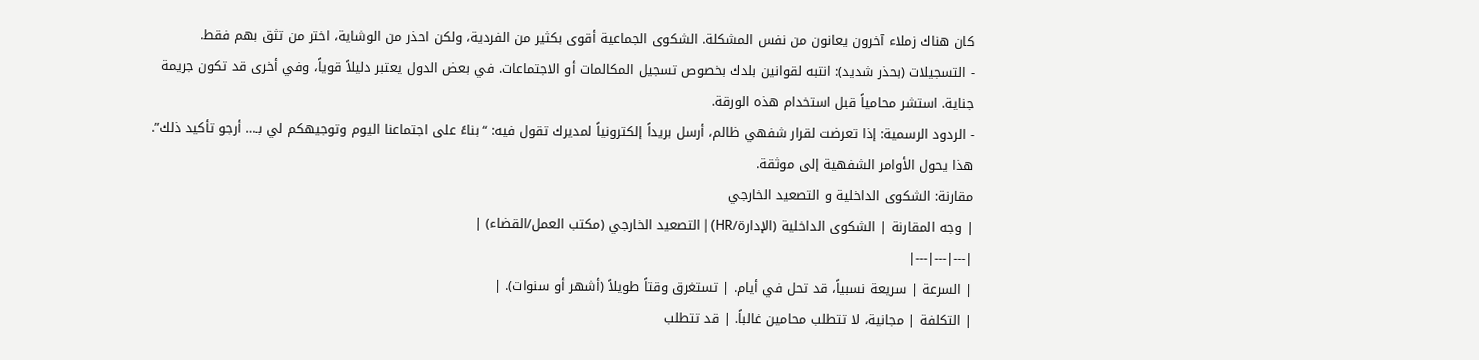كان هناك زملاء آخرون يعانون من نفس المشكلة. الشكوى الجماعية أقوى بكثير من الفردية، ولكن احذر من الوشاية، اختر من تثق بهم فقط.
- التسجيلات (بحذر شديد): انتبه لقوانين بلدك بخصوص تسجيل المكالمات أو الاجتماعات. في بعض الدول يعتبر دليلاً قوياً، وفي أخرى قد تكون جريمة جناية. استشر محامياً قبل استخدام هذه الورقة.
- الردود الرسمية: إذا تعرضت لقرار شفهي ظالم، أرسل بريداً إلكترونياً لمديرك تقول فيه: “بناءً على اجتماعنا اليوم وتوجيهكم لي بـ… أرجو تأكيد ذلك”. هذا يحول الأوامر الشفهية إلى موثقة.
مقارنة: الشكوى الداخلية و التصعيد الخارجي
| وجه المقارنة | الشكوى الداخلية (الإدارة/HR) | التصعيد الخارجي (مكتب العمل/القضاء) |
|---|---|---|
| السرعة | سريعة نسبياً، قد تحل في أيام. | تستغرق وقتاً طويلاً (أشهر أو سنوات). |
| التكلفة | مجانية، لا تتطلب محامين غالباً. | قد تتطلب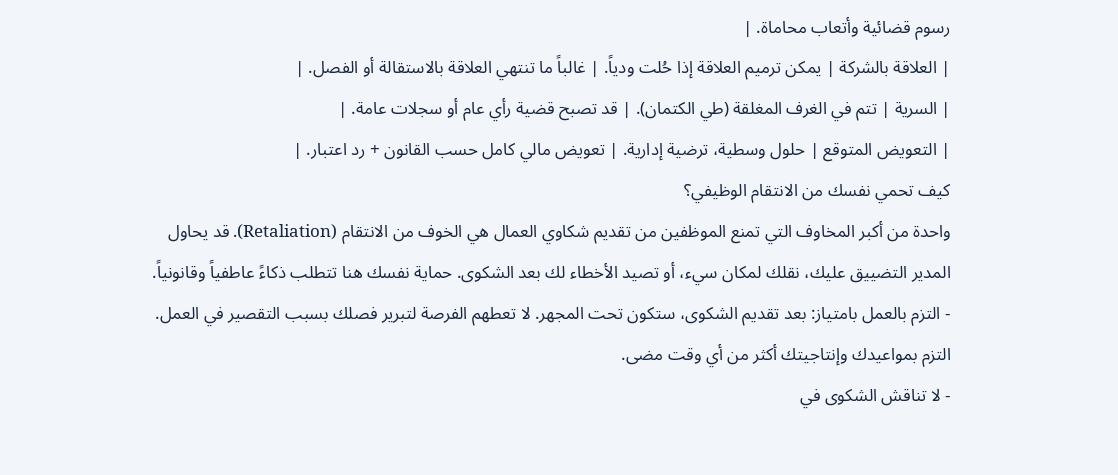رسوم قضائية وأتعاب محاماة. |
| العلاقة بالشركة | يمكن ترميم العلاقة إذا حُلت ودياً. | غالباً ما تنتهي العلاقة بالاستقالة أو الفصل. |
| السرية | تتم في الغرف المغلقة (طي الكتمان). | قد تصبح قضية رأي عام أو سجلات عامة. |
| التعويض المتوقع | حلول وسطية، ترضية إدارية. | تعويض مالي كامل حسب القانون + رد اعتبار. |
كيف تحمي نفسك من الانتقام الوظيفي؟
واحدة من أكبر المخاوف التي تمنع الموظفين من تقديم شكاوي العمال هي الخوف من الانتقام (Retaliation). قد يحاول المدير التضييق عليك، نقلك لمكان سيء، أو تصيد الأخطاء لك بعد الشكوى. حماية نفسك هنا تتطلب ذكاءً عاطفياً وقانونياً.
- التزم بالعمل بامتياز: بعد تقديم الشكوى، ستكون تحت المجهر. لا تعطهم الفرصة لتبرير فصلك بسبب التقصير في العمل. التزم بمواعيدك وإنتاجيتك أكثر من أي وقت مضى.
- لا تناقش الشكوى في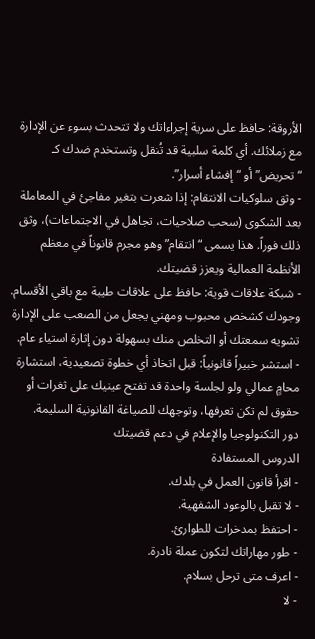الأروقة: حافظ على سرية إجراءاتك ولا تتحدث بسوء عن الإدارة مع زملائك. أي كلمة سلبية قد تُنقل وتستخدم ضدك كـ “تحريض” أو “إفشاء أسرار”.
- وثق سلوكيات الانتقام: إذا شعرت بتغير مفاجئ في المعاملة بعد الشكوى (سحب صلاحيات، تجاهل في الاجتماعات)، وثق ذلك فوراً. هذا يسمى “انتقام” وهو مجرم قانوناً في معظم الأنظمة العمالية ويعزز قضيتك.
- شبكة علاقات قوية: حافظ على علاقات طيبة مع باقي الأقسام. وجودك كشخص محبوب ومهني يجعل من الصعب على الإدارة تشويه سمعتك أو التخلص منك بسهولة دون إثارة استياء عام.
- استشر خبيراً قانونياً: قبل اتخاذ أي خطوة تصعيدية، استشارة محامٍ عمالي ولو لجلسة واحدة قد تفتح عينيك على ثغرات أو حقوق لم تكن تعرفها، وتوجهك للصياغة القانونية السليمة.
دور التكنولوجيا والإعلام في دعم قضيتك
الدروس المستفادة
- اقرأ قانون العمل في بلدك.
- لا تقبل بالوعود الشفهية.
- احتفظ بمدخرات للطوارئ.
- طور مهاراتك لتكون عملة نادرة.
- اعرف متى ترحل بسلام.
- لا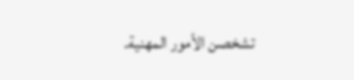تشخصن الأمور المهنية.